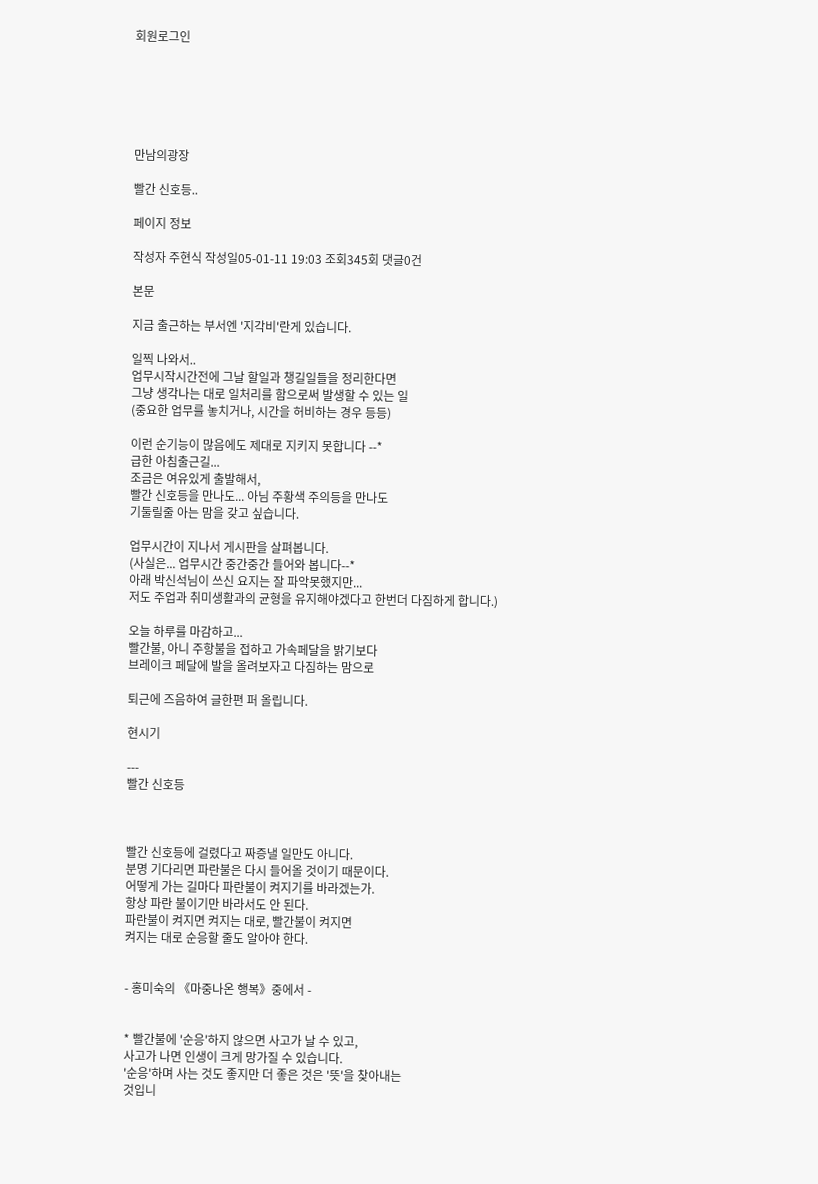회원로그인






만남의광장

빨간 신호등..

페이지 정보

작성자 주현식 작성일05-01-11 19:03 조회345회 댓글0건

본문

지금 출근하는 부서엔 '지각비'란게 있습니다.

일찍 나와서..
업무시작시간전에 그날 할일과 챙길일들을 정리한다면
그냥 생각나는 대로 일처리를 함으로써 발생할 수 있는 일
(중요한 업무를 놓치거나, 시간을 허비하는 경우 등등)

이런 순기능이 많음에도 제대로 지키지 못합니다 --*
급한 아침출근길...
조금은 여유있게 출발해서,
빨간 신호등을 만나도... 아님 주황색 주의등을 만나도
기둘릴줄 아는 맘을 갖고 싶습니다.

업무시간이 지나서 게시판을 살펴봅니다.
(사실은... 업무시간 중간중간 들어와 봅니다--*
아래 박신석님이 쓰신 요지는 잘 파악못했지만...
저도 주업과 취미생활과의 균형을 유지해야겠다고 한번더 다짐하게 합니다.)

오늘 하루를 마감하고...
빨간불, 아니 주항불을 접하고 가속페달을 밝기보다
브레이크 페달에 발을 올려보자고 다짐하는 맘으로

퇴근에 즈음하여 글한편 퍼 올립니다.

현시기

---
빨간 신호등



빨간 신호등에 걸렸다고 짜증낼 일만도 아니다.
분명 기다리면 파란불은 다시 들어올 것이기 때문이다.
어떻게 가는 길마다 파란불이 켜지기를 바라겠는가.
항상 파란 불이기만 바라서도 안 된다.
파란불이 켜지면 켜지는 대로, 빨간불이 켜지면
켜지는 대로 순응할 줄도 알아야 한다.


- 홍미숙의 《마중나온 행복》중에서 -


* 빨간불에 '순응'하지 않으면 사고가 날 수 있고,
사고가 나면 인생이 크게 망가질 수 있습니다.
'순응'하며 사는 것도 좋지만 더 좋은 것은 '뜻'을 찾아내는
것입니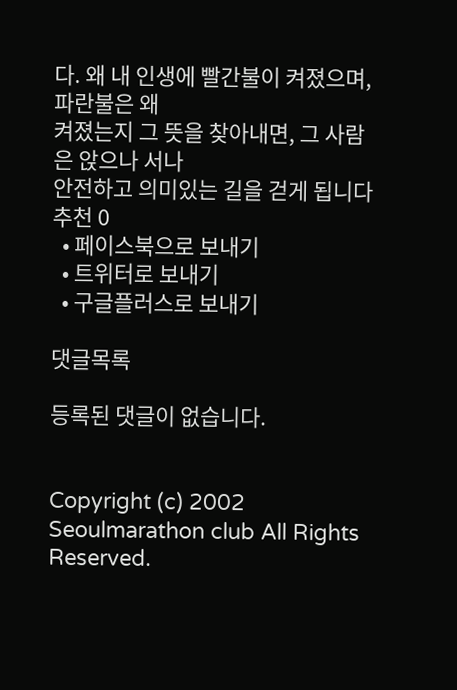다. 왜 내 인생에 빨간불이 켜졌으며, 파란불은 왜
켜졌는지 그 뜻을 찾아내면, 그 사람은 앉으나 서나
안전하고 의미있는 길을 걷게 됩니다
추천 0
  • 페이스북으로 보내기
  • 트위터로 보내기
  • 구글플러스로 보내기

댓글목록

등록된 댓글이 없습니다.


Copyright (c) 2002 Seoulmarathon club All Rights Reserved.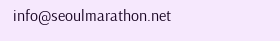info@seoulmarathon.net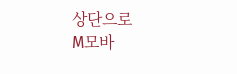상단으로
M모바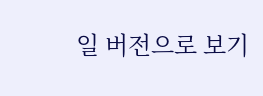일 버전으로 보기